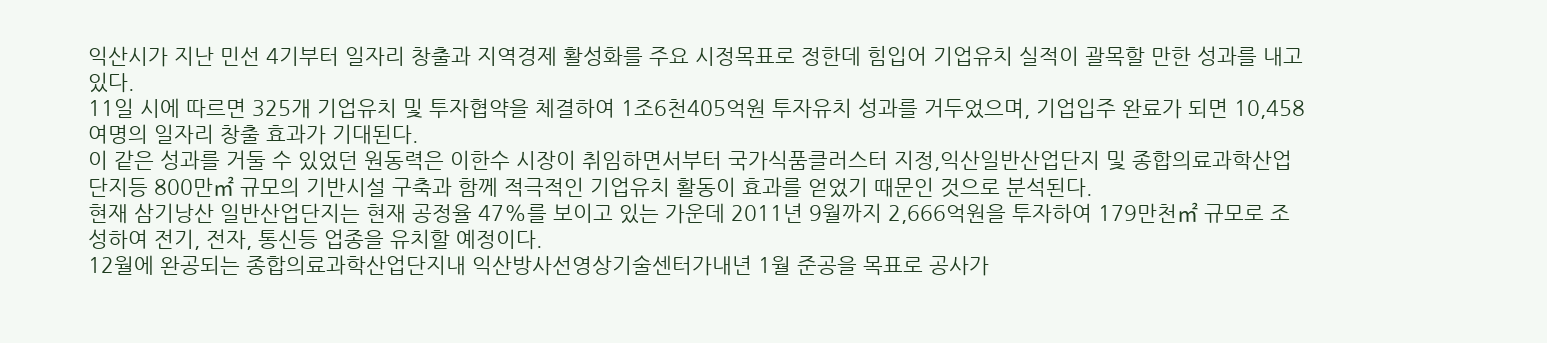익산시가 지난 민선 4기부터 일자리 창출과 지역경제 활성화를 주요 시정목표로 정한데 힘입어 기업유치 실적이 괄목할 만한 성과를 내고 있다.
11일 시에 따르면 325개 기업유치 및 투자협약을 체결하여 1조6천405억원 투자유치 성과를 거두었으며, 기업입주 완료가 되면 10,458여명의 일자리 창출 효과가 기대된다.
이 같은 성과를 거둘 수 있었던 원동력은 이한수 시장이 취임하면서부터 국가식품클러스터 지정,익산일반산업단지 및 종합의료과학산업단지등 800만㎡ 규모의 기반시설 구축과 함께 적극적인 기업유치 활동이 효과를 얻었기 때문인 것으로 분석된다.
현재 삼기낭산 일반산업단지는 현재 공정율 47%를 보이고 있는 가운데 2011년 9월까지 2,666억원을 투자하여 179만천㎡ 규모로 조성하여 전기, 전자, 통신등 업종을 유치할 예정이다.
12월에 완공되는 종합의료과학산업단지내 익산방사선영상기술센터가내년 1월 준공을 목표로 공사가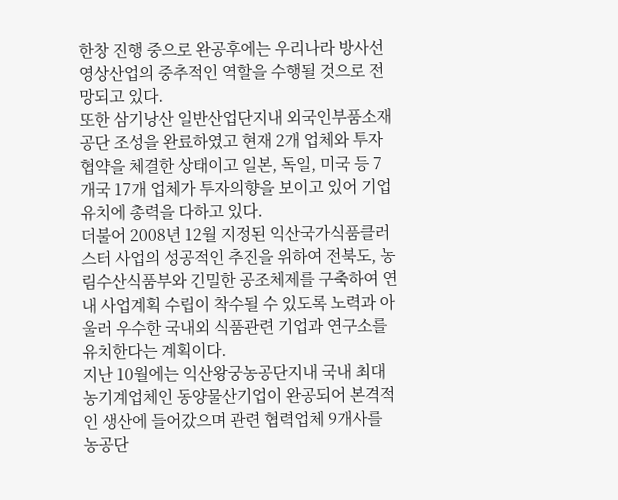한창 진행 중으로 완공후에는 우리나라 방사선영상산업의 중추적인 역할을 수행될 것으로 전망되고 있다.
또한 삼기낭산 일반산업단지내 외국인부품소재공단 조성을 완료하였고 현재 2개 업체와 투자협약을 체결한 상태이고 일본, 독일, 미국 등 7개국 17개 업체가 투자의향을 보이고 있어 기업유치에 총력을 다하고 있다.
더불어 2008년 12월 지정된 익산국가식품클러스터 사업의 성공적인 추진을 위하여 전북도, 농림수산식품부와 긴밀한 공조체제를 구축하여 연내 사업계획 수립이 착수될 수 있도록 노력과 아울러 우수한 국내외 식품관련 기업과 연구소를 유치한다는 계획이다.
지난 10월에는 익산왕궁농공단지내 국내 최대 농기계업체인 동양물산기업이 완공되어 본격적인 생산에 들어갔으며 관련 협력업체 9개사를 농공단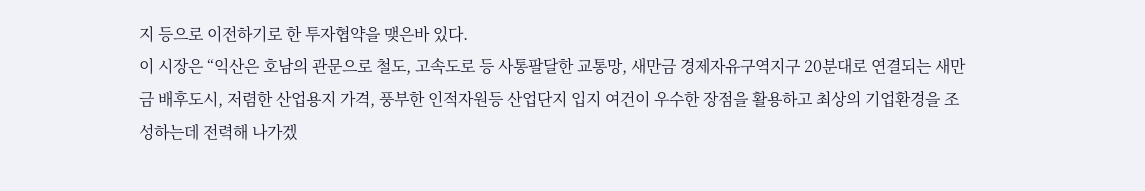지 등으로 이전하기로 한 투자협약을 맺은바 있다.
이 시장은 “익산은 호남의 관문으로 철도, 고속도로 등 사통팔달한 교통망, 새만금 경제자유구역지구 20분대로 연결되는 새만금 배후도시, 저렴한 산업용지 가격, 풍부한 인적자원등 산업단지 입지 여건이 우수한 장점을 활용하고 최상의 기업환경을 조성하는데 전력해 나가겠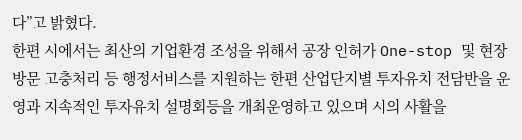다”고 밝혔다.
한편 시에서는 최산의 기업환경 조성을 위해서 공장 인허가 One-stop 및 현장 방문 고충처리 등 행정서비스를 지원하는 한편 산업단지별 투자유치 전담반을 운영과 지속적인 투자유치 설명회등을 개최운영하고 있으며 시의 사활을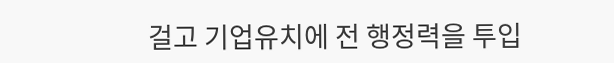걸고 기업유치에 전 행정력을 투입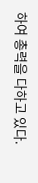하여 총력을 다하고 있다.